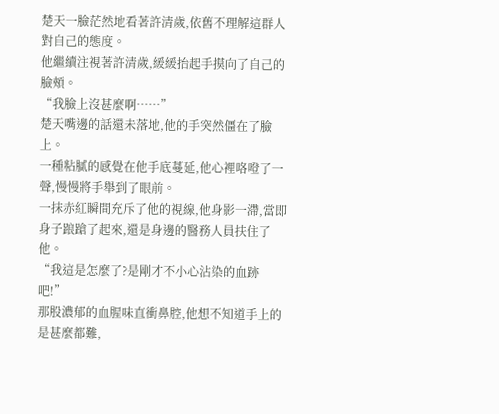楚天一臉茫然地看著許清歲,依舊不理解這群人對自己的態度。
他繼續注視著許清歲,緩緩抬起手摸向了自己的臉頰。
“我臉上沒甚麼啊……”
楚天嘴邊的話還未落地,他的手突然僵在了臉上。
一種粘膩的感覺在他手底蔓延,他心裡咯噔了一聲,慢慢將手舉到了眼前。
一抹赤紅瞬間充斥了他的視線,他身影一滯,當即身子踉蹌了起來,還是身邊的醫務人員扶住了他。
“我這是怎麼了?是剛才不小心沾染的血跡吧!”
那股濃郁的血腥味直衝鼻腔,他想不知道手上的是甚麼都難,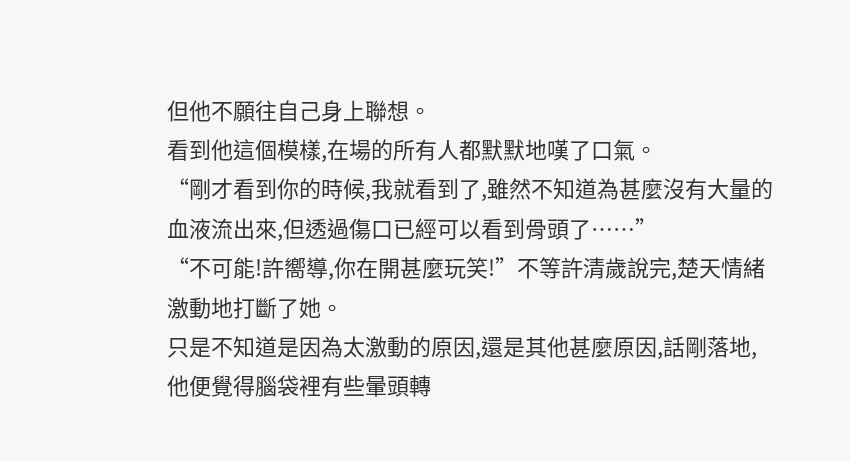但他不願往自己身上聯想。
看到他這個模樣,在場的所有人都默默地嘆了口氣。
“剛才看到你的時候,我就看到了,雖然不知道為甚麼沒有大量的血液流出來,但透過傷口已經可以看到骨頭了……”
“不可能!許嚮導,你在開甚麼玩笑!”不等許清歲說完,楚天情緒激動地打斷了她。
只是不知道是因為太激動的原因,還是其他甚麼原因,話剛落地,他便覺得腦袋裡有些暈頭轉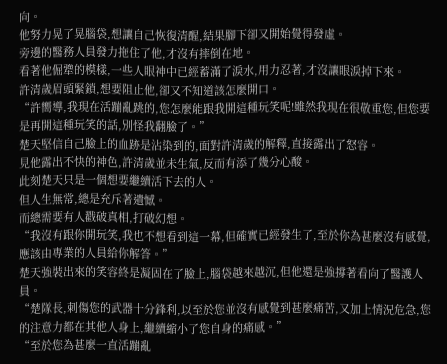向。
他努力晃了晃腦袋,想讓自己恢復清醒,結果腳下卻又開始覺得發虛。
旁邊的醫務人員發力拖住了他,才沒有摔倒在地。
看著他倔犟的模樣,一些人眼神中已經蓄滿了淚水,用力忍著,才沒讓眼淚掉下來。
許清歲眉頭緊鎖,想要阻止他,卻又不知道該怎麼開口。
“許嚮導,我現在活蹦亂跳的,您怎麼能跟我開這種玩笑呢!雖然我現在很敬重您,但您要是再開這種玩笑的話,別怪我翻臉了。”
楚天堅信自己臉上的血跡是沾染到的,面對許清歲的解釋,直接露出了怒容。
見他露出不快的神色,許清歲並未生氣,反而有添了幾分心酸。
此刻楚天只是一個想要繼續活下去的人。
但人生無常,總是充斥著遺憾。
而總需要有人戳破真相,打破幻想。
“我沒有跟你開玩笑,我也不想看到這一幕,但確實已經發生了,至於你為甚麼沒有感覺,應該由專業的人員給你解答。”
楚天強裝出來的笑容終是凝固在了臉上,腦袋越來越沉,但他還是強撐著看向了醫護人員。
“楚隊長,刺傷您的武器十分鋒利,以至於您並沒有感覺到甚麼痛苦,又加上情況危急,您的注意力都在其他人身上,繼續縮小了您自身的痛感。”
“至於您為甚麼一直活蹦亂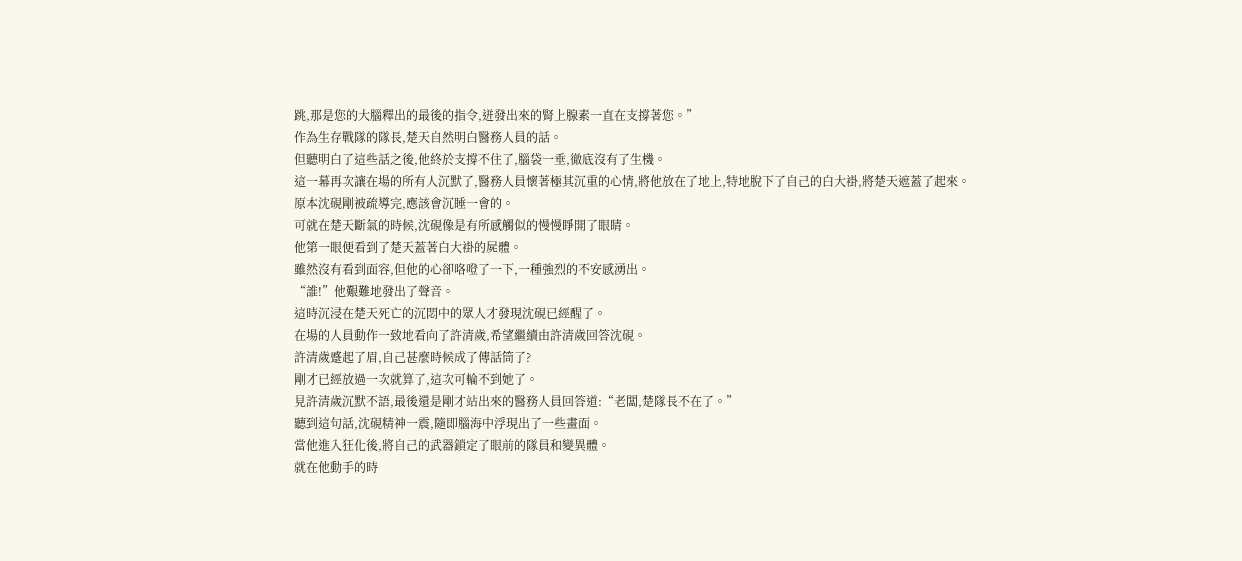跳,那是您的大腦釋出的最後的指令,迸發出來的腎上腺素一直在支撐著您。”
作為生存戰隊的隊長,楚天自然明白醫務人員的話。
但聽明白了這些話之後,他終於支撐不住了,腦袋一垂,徹底沒有了生機。
這一幕再次讓在場的所有人沉默了,醫務人員懷著極其沉重的心情,將他放在了地上,特地脫下了自己的白大褂,將楚天遮蓋了起來。
原本沈硯剛被疏導完,應該會沉睡一會的。
可就在楚天斷氣的時候,沈硯像是有所感觸似的慢慢睜開了眼睛。
他第一眼便看到了楚天蓋著白大褂的屍體。
雖然沒有看到面容,但他的心卻咯噔了一下,一種強烈的不安感湧出。
“誰!”他艱難地發出了聲音。
這時沉浸在楚天死亡的沉悶中的眾人才發現沈硯已經醒了。
在場的人員動作一致地看向了許清歲,希望繼續由許清歲回答沈硯。
許清歲蹙起了眉,自己甚麼時候成了傳話筒了?
剛才已經放過一次就算了,這次可輪不到她了。
見許清歲沉默不語,最後還是剛才站出來的醫務人員回答道:“老闆,楚隊長不在了。”
聽到這句話,沈硯精神一震,隨即腦海中浮現出了一些畫面。
當他進入狂化後,將自己的武器鎖定了眼前的隊員和變異體。
就在他動手的時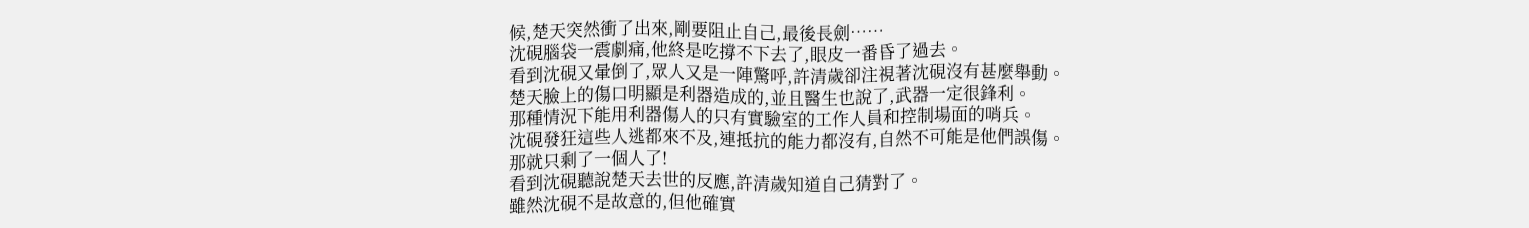候,楚天突然衝了出來,剛要阻止自己,最後長劍……
沈硯腦袋一震劇痛,他終是吃撐不下去了,眼皮一番昏了過去。
看到沈硯又暈倒了,眾人又是一陣驚呼,許清歲卻注視著沈硯沒有甚麼舉動。
楚天臉上的傷口明顯是利器造成的,並且醫生也說了,武器一定很鋒利。
那種情況下能用利器傷人的只有實驗室的工作人員和控制場面的哨兵。
沈硯發狂這些人逃都來不及,連抵抗的能力都沒有,自然不可能是他們誤傷。
那就只剩了一個人了!
看到沈硯聽說楚天去世的反應,許清歲知道自己猜對了。
雖然沈硯不是故意的,但他確實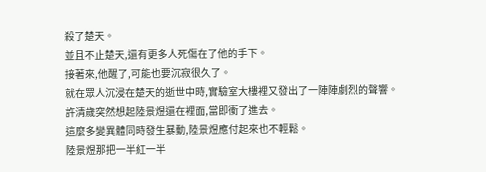殺了楚天。
並且不止楚天,還有更多人死傷在了他的手下。
接著來,他醒了,可能也要沉寂很久了。
就在眾人沉浸在楚天的逝世中時,實驗室大樓裡又發出了一陣陣劇烈的聲響。
許清歲突然想起陸景煜還在裡面,當即衝了進去。
這麼多變異體同時發生暴動,陸景煜應付起來也不輕鬆。
陸景煜那把一半紅一半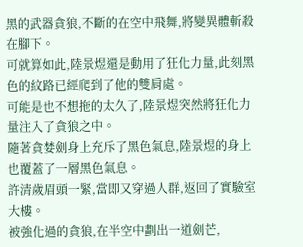黑的武器貪狼,不斷的在空中飛舞,將變異體斬殺在腳下。
可就算如此,陸景煜還是動用了狂化力量,此刻黑色的紋路已經爬到了他的雙肩處。
可能是也不想拖的太久了,陸景煜突然將狂化力量注入了貪狼之中。
隨著貪婪劍身上充斥了黑色氣息,陸景煜的身上也覆蓋了一層黑色氣息。
許清歲眉頭一緊,當即又穿過人群,返回了實驗室大樓。
被強化過的貪狼,在半空中劃出一道劍芒,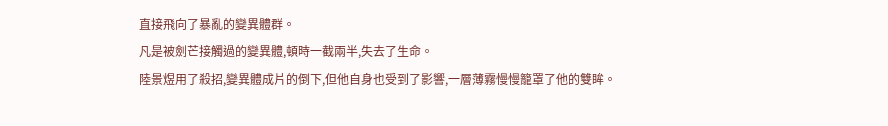直接飛向了暴亂的變異體群。
凡是被劍芒接觸過的變異體,頓時一截兩半,失去了生命。
陸景煜用了殺招,變異體成片的倒下,但他自身也受到了影響,一層薄霧慢慢籠罩了他的雙眸。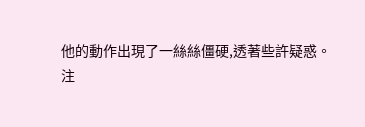他的動作出現了一絲絲僵硬,透著些許疑惑。
注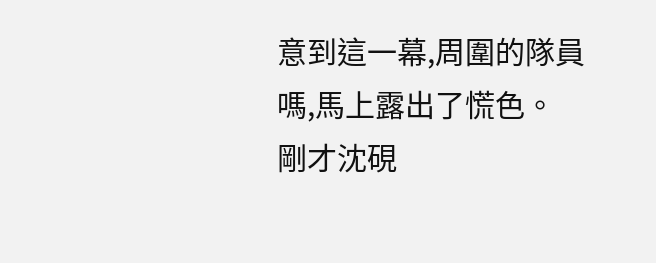意到這一幕,周圍的隊員嗎,馬上露出了慌色。
剛才沈硯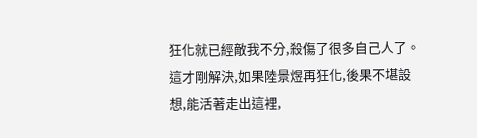狂化就已經敵我不分,殺傷了很多自己人了。
這才剛解決,如果陸景煜再狂化,後果不堪設想,能活著走出這裡,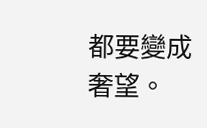都要變成奢望。